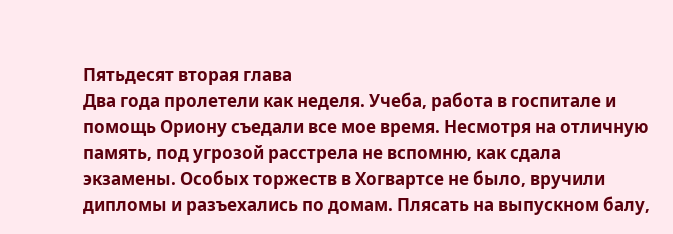Пятьдесят вторая глава
Два года пролетели как неделя. Учеба, работа в госпитале и помощь Ориону съедали все мое время. Несмотря на отличную память, под угрозой расстрела не вспомню, как сдала экзамены. Особых торжеств в Хогвартсе не было, вручили дипломы и разъехались по домам. Плясать на выпускном балу,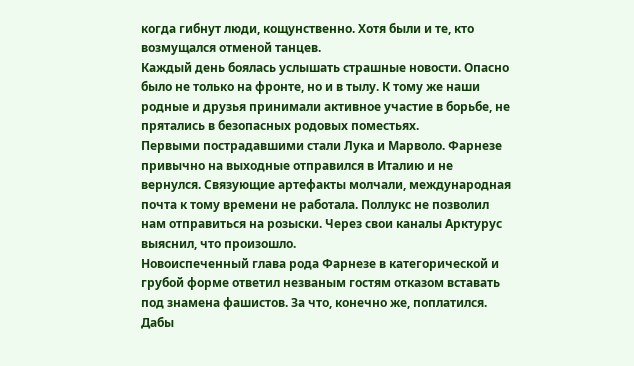когда гибнут люди, кощунственно. Хотя были и те, кто возмущался отменой танцев.
Каждый день боялась услышать страшные новости. Опасно было не только на фронте, но и в тылу. К тому же наши родные и друзья принимали активное участие в борьбе, не прятались в безопасных родовых поместьях.
Первыми пострадавшими стали Лука и Марволо. Фарнезе привычно на выходные отправился в Италию и не вернулся. Связующие артефакты молчали, международная почта к тому времени не работала. Поллукс не позволил нам отправиться на розыски. Через свои каналы Арктурус выяснил, что произошло.
Новоиспеченный глава рода Фарнезе в категорической и грубой форме ответил незваным гостям отказом вставать под знамена фашистов. За что, конечно же, поплатился. Дабы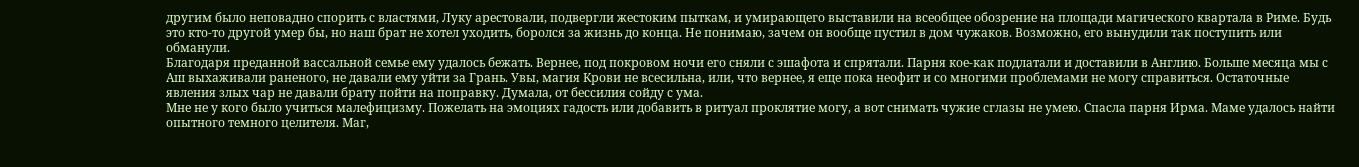другим было неповадно спорить с властями, Луку арестовали, подвергли жестоким пыткам, и умирающего выставили на всеобщее обозрение на площади магического квартала в Риме. Будь это кто-то другой умер бы, но наш брат не хотел уходить, боролся за жизнь до конца. Не понимаю, зачем он вообще пустил в дом чужаков. Возможно, его вынудили так поступить или обманули.
Благодаря преданной вассальной семье ему удалось бежать. Вернее, под покровом ночи его сняли с эшафота и спрятали. Парня кое-как подлатали и доставили в Англию. Больше месяца мы с Аш выхаживали раненого, не давали ему уйти за Грань. Увы, магия Крови не всесильна, или, что вернее, я еще пока неофит и со многими проблемами не могу справиться. Остаточные явления злых чар не давали брату пойти на поправку. Думала, от бессилия сойду с ума.
Мне не у кого было учиться малефицизму. Пожелать на эмоциях гадость или добавить в ритуал проклятие могу, а вот снимать чужие сглазы не умею. Спасла парня Ирма. Маме удалось найти опытного темного целителя. Маг,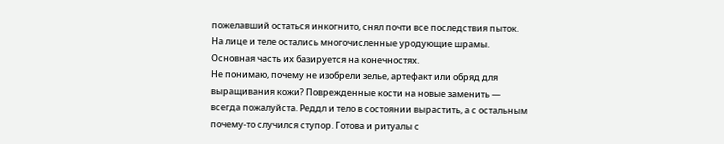пожелавший остаться инкогнито, снял почти все последствия пыток. На лице и теле остались многочисленные уродующие шрамы. Основная часть их базируется на конечностях.
Не понимаю, почему не изобрели зелье, артефакт или обряд для выращивания кожи? Поврежденные кости на новые заменить — всегда пожалуйста. Реддл и тело в состоянии вырастить, а с остальным почему-то случился ступор. Готова и ритуалы с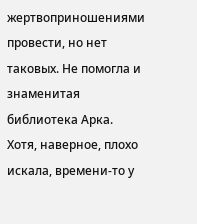жертвоприношениями провести, но нет таковых. Не помогла и знаменитая библиотека Арка. Хотя, наверное, плохо искала, времени-то у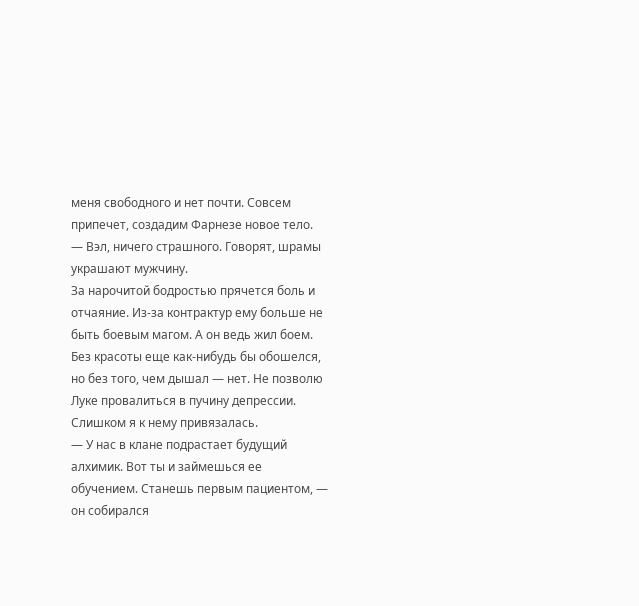меня свободного и нет почти. Совсем припечет, создадим Фарнезе новое тело.
— Вэл, ничего страшного. Говорят, шрамы украшают мужчину.
За нарочитой бодростью прячется боль и отчаяние. Из-за контрактур ему больше не быть боевым магом. А он ведь жил боем. Без красоты еще как-нибудь бы обошелся, но без того, чем дышал — нет. Не позволю Луке провалиться в пучину депрессии. Слишком я к нему привязалась.
— У нас в клане подрастает будущий алхимик. Вот ты и займешься ее обучением. Станешь первым пациентом, — он собирался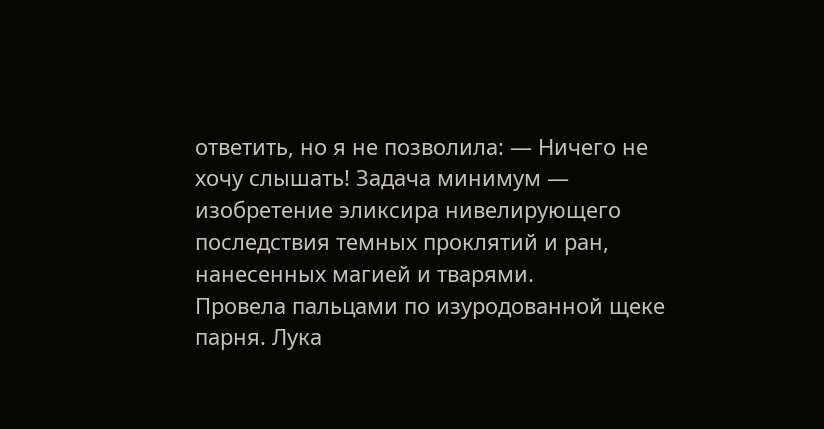ответить, но я не позволила: — Ничего не хочу слышать! Задача минимум — изобретение эликсира нивелирующего последствия темных проклятий и ран, нанесенных магией и тварями.
Провела пальцами по изуродованной щеке парня. Лука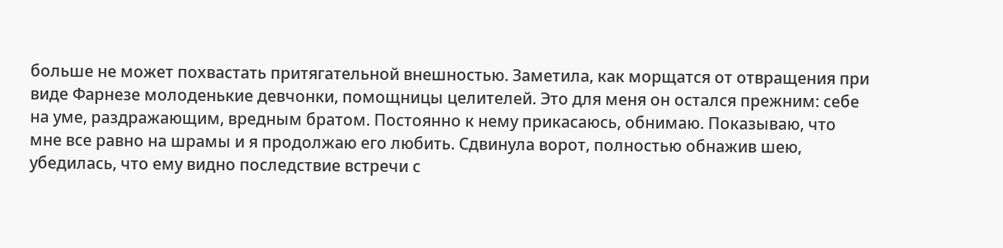больше не может похвастать притягательной внешностью. Заметила, как морщатся от отвращения при виде Фарнезе молоденькие девчонки, помощницы целителей. Это для меня он остался прежним: себе на уме, раздражающим, вредным братом. Постоянно к нему прикасаюсь, обнимаю. Показываю, что мне все равно на шрамы и я продолжаю его любить. Сдвинула ворот, полностью обнажив шею, убедилась, что ему видно последствие встречи с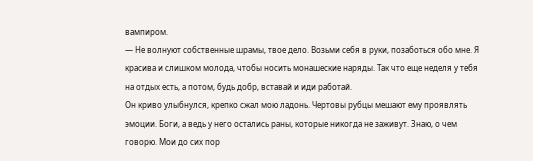вампиром.
— Не волнуют собственные шрамы, твое дело. Возьми себя в руки, позаботься обо мне. Я красива и слишком молода, чтобы носить монашеские наряды. Так что еще неделя у тебя на отдых есть, а потом, будь добр, вставай и иди работай.
Он криво улыбнулся, крепко сжал мою ладонь. Чертовы рубцы мешают ему проявлять эмоции. Боги, а ведь у него остались раны, которые никогда не заживут. Знаю, о чем говорю. Мои до сих пор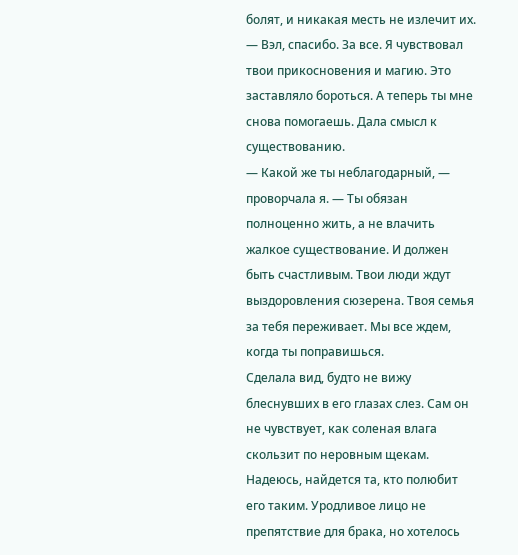болят, и никакая месть не излечит их.
— Вэл, спасибо. За все. Я чувствовал твои прикосновения и магию. Это заставляло бороться. А теперь ты мне снова помогаешь. Дала смысл к существованию.
— Какой же ты неблагодарный, — проворчала я. — Ты обязан полноценно жить, а не влачить жалкое существование. И должен быть счастливым. Твои люди ждут выздоровления сюзерена. Твоя семья за тебя переживает. Мы все ждем, когда ты поправишься.
Сделала вид, будто не вижу блеснувших в его глазах слез. Сам он не чувствует, как соленая влага скользит по неровным щекам. Надеюсь, найдется та, кто полюбит его таким. Уродливое лицо не препятствие для брака, но хотелось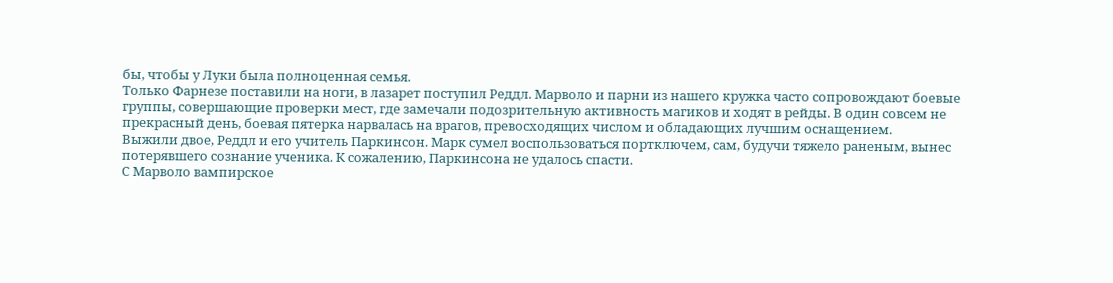бы, чтобы у Луки была полноценная семья.
Только Фарнезе поставили на ноги, в лазарет поступил Реддл. Марволо и парни из нашего кружка часто сопровождают боевые группы, совершающие проверки мест, где замечали подозрительную активность магиков и ходят в рейды. В один совсем не прекрасный день, боевая пятерка нарвалась на врагов, превосходящих числом и обладающих лучшим оснащением.
Выжили двое, Реддл и его учитель Паркинсон. Марк сумел воспользоваться портключем, сам, будучи тяжело раненым, вынес потерявшего сознание ученика. К сожалению, Паркинсона не удалось спасти.
С Марволо вампирское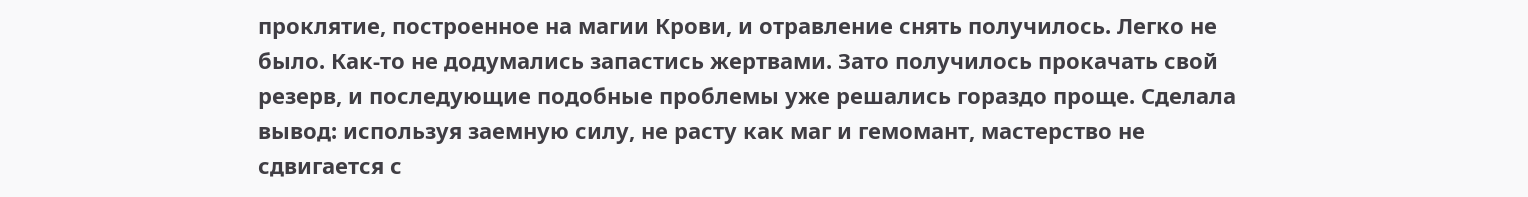проклятие, построенное на магии Крови, и отравление снять получилось. Легко не было. Как-то не додумались запастись жертвами. Зато получилось прокачать свой резерв, и последующие подобные проблемы уже решались гораздо проще. Сделала вывод: используя заемную силу, не расту как маг и гемомант, мастерство не сдвигается с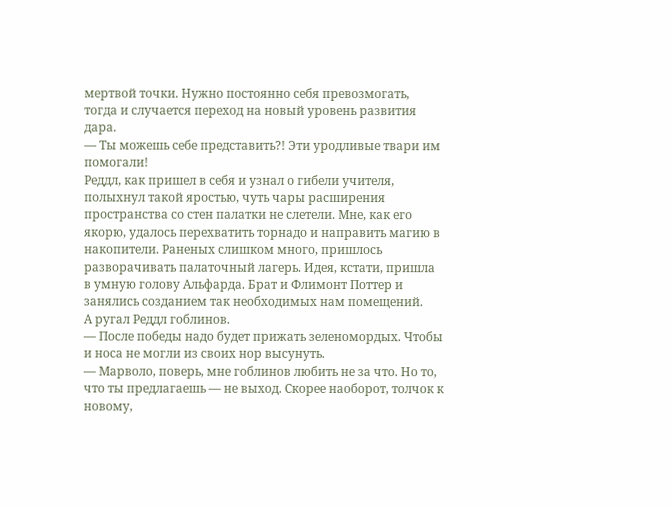мертвой точки. Нужно постоянно себя превозмогать, тогда и случается переход на новый уровень развития дара.
— Ты можешь себе представить?! Эти уродливые твари им помогали!
Реддл, как пришел в себя и узнал о гибели учителя, полыхнул такой яростью, чуть чары расширения пространства со стен палатки не слетели. Мне, как его якорю, удалось перехватить торнадо и направить магию в накопители. Раненых слишком много, пришлось разворачивать палаточный лагерь. Идея, кстати, пришла в умную голову Альфарда. Брат и Флимонт Поттер и занялись созданием так необходимых нам помещений.
А ругал Реддл гоблинов.
— После победы надо будет прижать зеленомордых. Чтобы и носа не могли из своих нор высунуть.
— Марволо, поверь, мне гоблинов любить не за что. Но то, что ты предлагаешь — не выход. Скорее наоборот, толчок к новому,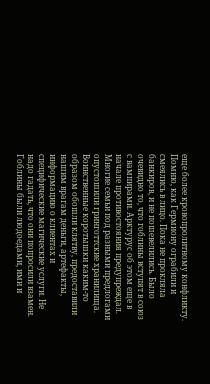еще более кровопролитному конфликту.
Помню, как Гермиону ограбили и смеялись в лицо. Пока не прокляла банкиров, и не пошевелились. Было очевидно то, что гоблины вступят в союз с вампирами. Арктурус об этом еще в начале противостояния предупреждал. Многие семьи под разными предлогами опустошили гринготтские хранилища.
Воинственные коротышки каким-то образом обошли клятву, предоставили нашим врагам деньги, артефакты, информацию о клиентах и специфические магические услуги. Не надо гадать, что они попросили взамен. Гоблины были людоедами, ими и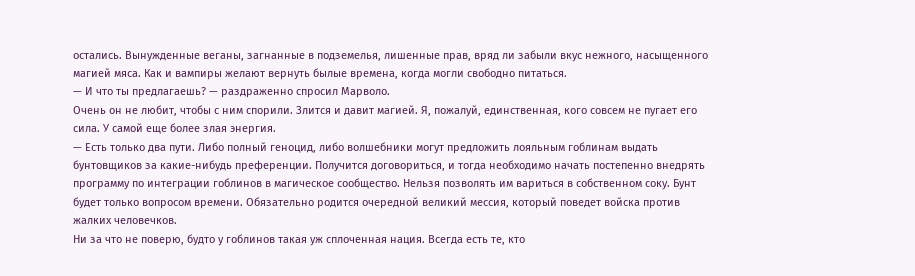остались. Вынужденные веганы, загнанные в подземелья, лишенные прав, вряд ли забыли вкус нежного, насыщенного магией мяса. Как и вампиры желают вернуть былые времена, когда могли свободно питаться.
— И что ты предлагаешь? — раздраженно спросил Марволо.
Очень он не любит, чтобы с ним спорили. Злится и давит магией. Я, пожалуй, единственная, кого совсем не пугает его сила. У самой еще более злая энергия.
— Есть только два пути. Либо полный геноцид, либо волшебники могут предложить лояльным гоблинам выдать бунтовщиков за какие-нибудь преференции. Получится договориться, и тогда необходимо начать постепенно внедрять программу по интеграции гоблинов в магическое сообщество. Нельзя позволять им вариться в собственном соку. Бунт будет только вопросом времени. Обязательно родится очередной великий мессия, который поведет войска против жалких человечков.
Ни за что не поверю, будто у гоблинов такая уж сплоченная нация. Всегда есть те, кто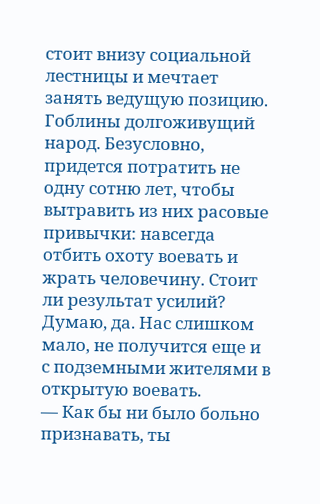стоит внизу социальной лестницы и мечтает занять ведущую позицию. Гоблины долгоживущий народ. Безусловно, придется потратить не одну сотню лет, чтобы вытравить из них расовые привычки: навсегда отбить охоту воевать и жрать человечину. Стоит ли результат усилий? Думаю, да. Нас слишком мало, не получится еще и с подземными жителями в открытую воевать.
— Как бы ни было больно признавать, ты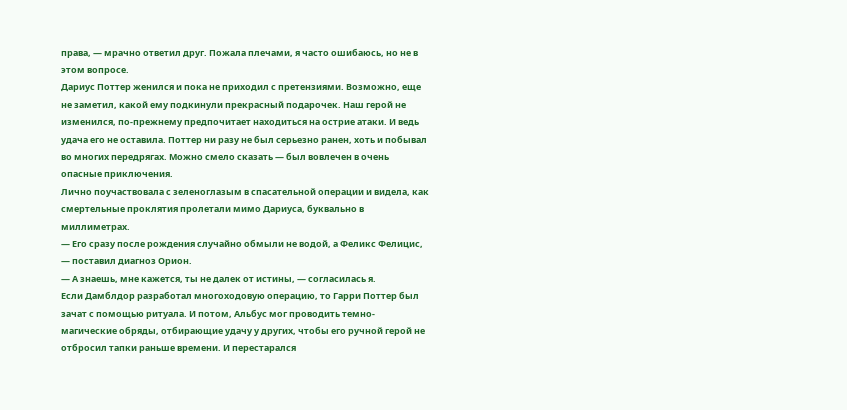права, — мрачно ответил друг. Пожала плечами, я часто ошибаюсь, но не в этом вопросе.
Дариус Поттер женился и пока не приходил с претензиями. Возможно, еще не заметил, какой ему подкинули прекрасный подарочек. Наш герой не изменился, по-прежнему предпочитает находиться на острие атаки. И ведь удача его не оставила. Поттер ни разу не был серьезно ранен, хоть и побывал во многих передрягах. Можно смело сказать — был вовлечен в очень опасные приключения.
Лично поучаствовала с зеленоглазым в спасательной операции и видела, как смертельные проклятия пролетали мимо Дариуса, буквально в миллиметрах.
— Его сразу после рождения случайно обмыли не водой, а Феликс Фелицис, — поставил диагноз Орион.
— А знаешь, мне кажется, ты не далек от истины, — согласилась я.
Если Дамблдор разработал многоходовую операцию, то Гарри Поттер был зачат с помощью ритуала. И потом, Альбус мог проводить темно-магические обряды, отбирающие удачу у других, чтобы его ручной герой не отбросил тапки раньше времени. И перестарался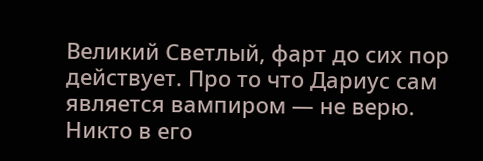Великий Светлый, фарт до сих пор действует. Про то что Дариус сам является вампиром — не верю. Никто в его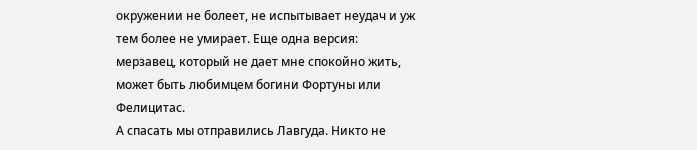окружении не болеет, не испытывает неудач и уж тем более не умирает. Еще одна версия: мерзавец, который не дает мне спокойно жить, может быть любимцем богини Фортуны или Фелицитас.
А спасать мы отправились Лавгуда. Никто не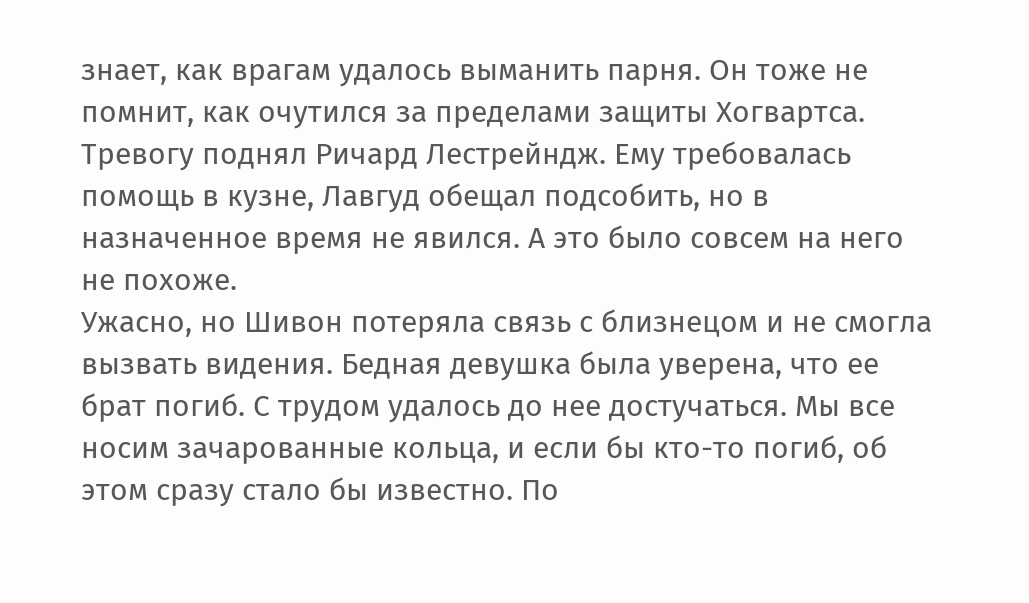знает, как врагам удалось выманить парня. Он тоже не помнит, как очутился за пределами защиты Хогвартса. Тревогу поднял Ричард Лестрейндж. Ему требовалась помощь в кузне, Лавгуд обещал подсобить, но в назначенное время не явился. А это было совсем на него не похоже.
Ужасно, но Шивон потеряла связь с близнецом и не смогла вызвать видения. Бедная девушка была уверена, что ее брат погиб. С трудом удалось до нее достучаться. Мы все носим зачарованные кольца, и если бы кто-то погиб, об этом сразу стало бы известно. По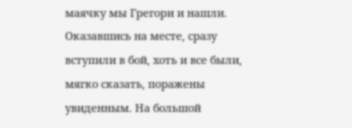маячку мы Грегори и нашли.
Оказавшись на месте, сразу вступили в бой, хоть и все были, мягко сказать, поражены увиденным. На большой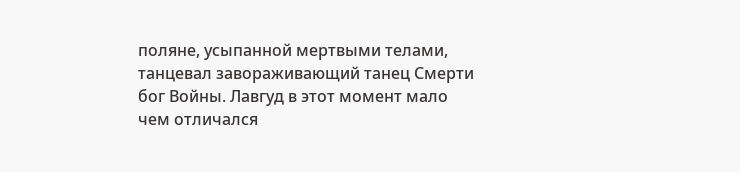поляне, усыпанной мертвыми телами, танцевал завораживающий танец Смерти бог Войны. Лавгуд в этот момент мало чем отличался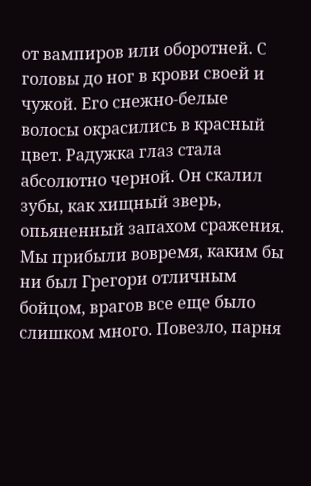от вампиров или оборотней. С головы до ног в крови своей и чужой. Его снежно-белые волосы окрасились в красный цвет. Радужка глаз стала абсолютно черной. Он скалил зубы, как хищный зверь, опьяненный запахом сражения.
Мы прибыли вовремя, каким бы ни был Грегори отличным бойцом, врагов все еще было слишком много. Повезло, парня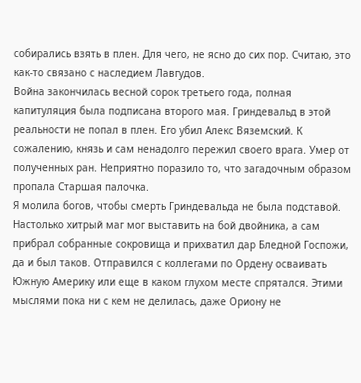собирались взять в плен. Для чего, не ясно до сих пор. Считаю, это как-то связано с наследием Лавгудов.
Война закончилась весной сорок третьего года, полная капитуляция была подписана второго мая. Гриндевальд в этой реальности не попал в плен. Его убил Алекс Вяземский. К сожалению, князь и сам ненадолго пережил своего врага. Умер от полученных ран. Неприятно поразило то, что загадочным образом пропала Старшая палочка.
Я молила богов, чтобы смерть Гриндевальда не была подставой. Настолько хитрый маг мог выставить на бой двойника, а сам прибрал собранные сокровища и прихватил дар Бледной Госпожи, да и был таков. Отправился с коллегами по Ордену осваивать Южную Америку или еще в каком глухом месте спрятался. Этими мыслями пока ни с кем не делилась, даже Ориону не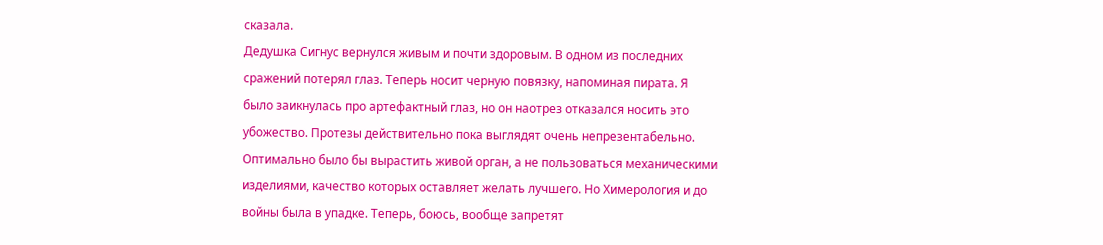сказала.
Дедушка Сигнус вернулся живым и почти здоровым. В одном из последних сражений потерял глаз. Теперь носит черную повязку, напоминая пирата. Я было заикнулась про артефактный глаз, но он наотрез отказался носить это убожество. Протезы действительно пока выглядят очень непрезентабельно.
Оптимально было бы вырастить живой орган, а не пользоваться механическими изделиями, качество которых оставляет желать лучшего. Но Химерология и до войны была в упадке. Теперь, боюсь, вообще запретят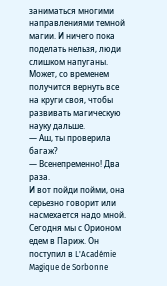заниматься многими направлениями темной магии. И ничего пока поделать нельзя, люди слишком напуганы. Может, со временем получится вернуть все на круги своя, чтобы развивать магическую науку дальше.
— Аш, ты проверила багаж?
— Всенепременно! Два раза.
И вот пойди пойми, она серьезно говорит или насмехается надо мной. Сегодня мы с Орионом едем в Париж. Он поступил в L'Académie Magique de Sоrbonne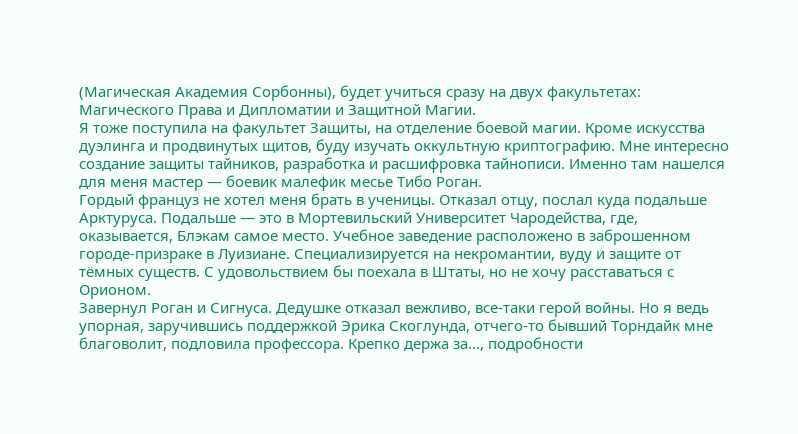(Магическая Академия Сорбонны), будет учиться сразу на двух факультетах: Магического Права и Дипломатии и Защитной Магии.
Я тоже поступила на факультет Защиты, на отделение боевой магии. Кроме искусства дуэлинга и продвинутых щитов, буду изучать оккультную криптографию. Мне интересно создание защиты тайников, разработка и расшифровка тайнописи. Именно там нашелся для меня мастер — боевик малефик месье Тибо Роган.
Гордый француз не хотел меня брать в ученицы. Отказал отцу, послал куда подальше Арктуруса. Подальше — это в Мортевильский Университет Чародейства, где, оказывается, Блэкам самое место. Учебное заведение расположено в заброшенном городе-призраке в Луизиане. Специализируется на некромантии, вуду и защите от тёмных существ. С удовольствием бы поехала в Штаты, но не хочу расставаться с Орионом.
Завернул Роган и Сигнуса. Дедушке отказал вежливо, все-таки герой войны. Но я ведь упорная, заручившись поддержкой Эрика Скоглунда, отчего-то бывший Торндайк мне благоволит, подловила профессора. Крепко держа за…, подробности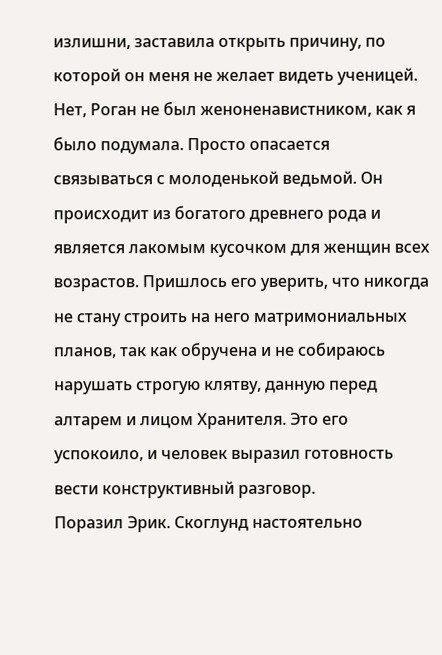излишни, заставила открыть причину, по которой он меня не желает видеть ученицей.
Нет, Роган не был женоненавистником, как я было подумала. Просто опасается связываться с молоденькой ведьмой. Он происходит из богатого древнего рода и является лакомым кусочком для женщин всех возрастов. Пришлось его уверить, что никогда не стану строить на него матримониальных планов, так как обручена и не собираюсь нарушать строгую клятву, данную перед алтарем и лицом Хранителя. Это его успокоило, и человек выразил готовность вести конструктивный разговор.
Поразил Эрик. Скоглунд настоятельно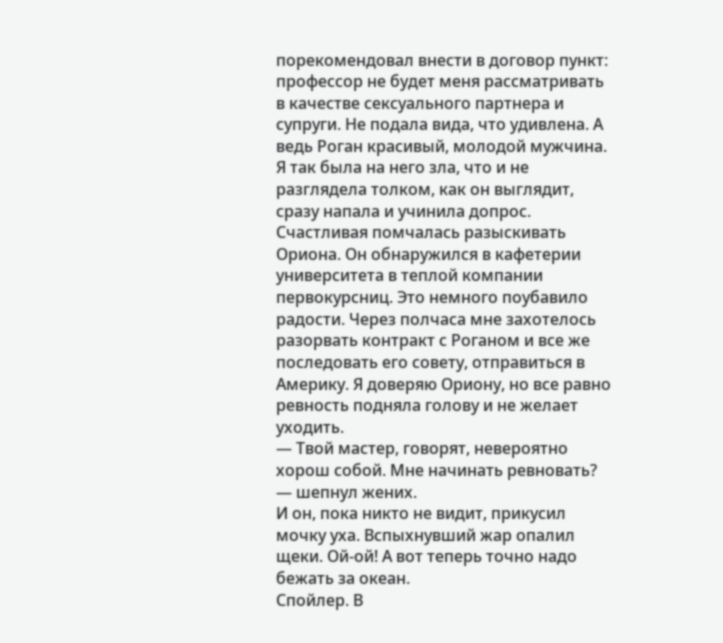порекомендовал внести в договор пункт: профессор не будет меня рассматривать в качестве сексуального партнера и супруги. Не подала вида, что удивлена. А ведь Роган красивый, молодой мужчина. Я так была на него зла, что и не разглядела толком, как он выглядит, сразу напала и учинила допрос.
Счастливая помчалась разыскивать Ориона. Он обнаружился в кафетерии университета в теплой компании первокурсниц. Это немного поубавило радости. Через полчаса мне захотелось разорвать контракт с Роганом и все же последовать его совету, отправиться в Америку. Я доверяю Ориону, но все равно ревность подняла голову и не желает уходить.
— Твой мастер, говорят, невероятно хорош собой. Мне начинать ревновать? — шепнул жених.
И он, пока никто не видит, прикусил мочку уха. Вспыхнувший жар опалил щеки. Ой-ой! А вот теперь точно надо бежать за океан.
Спойлер. В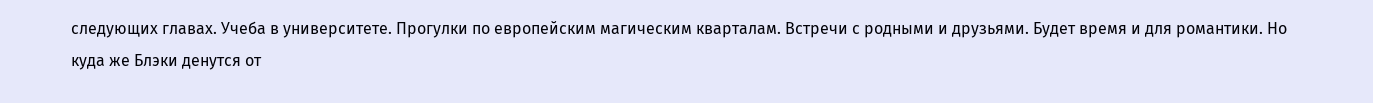следующих главах. Учеба в университете. Прогулки по европейским магическим кварталам. Встречи с родными и друзьями. Будет время и для романтики. Но куда же Блэки денутся от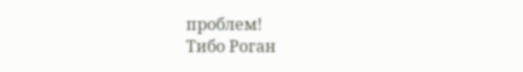проблем!
Тибо Роган